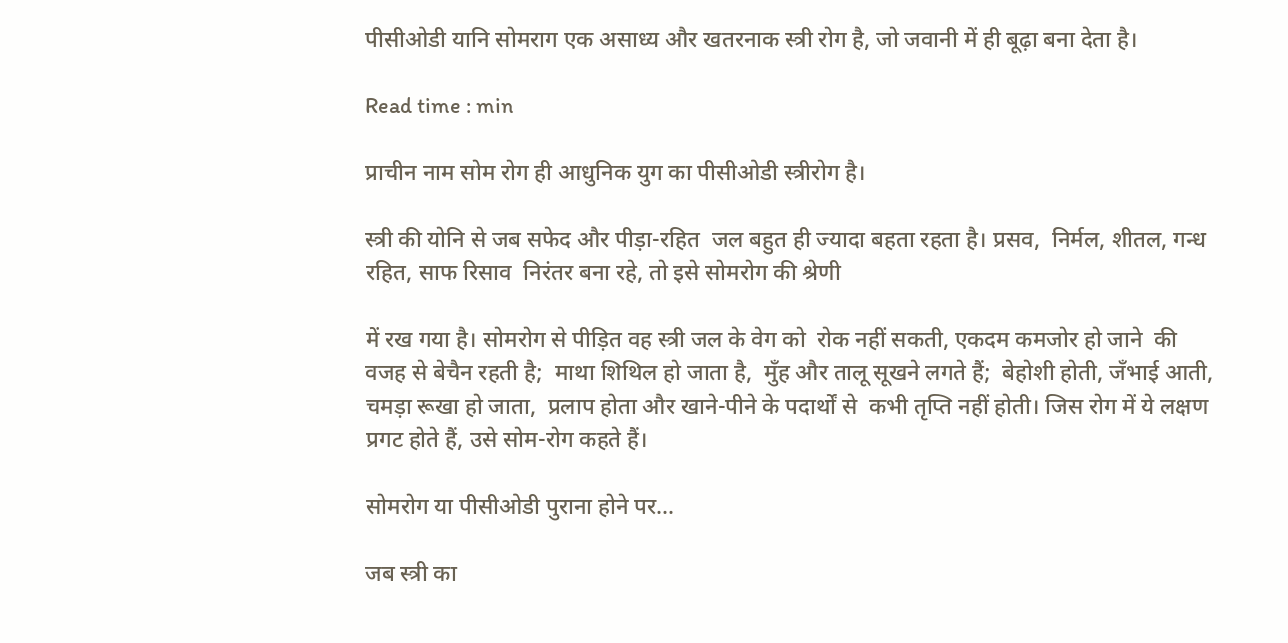पीसीओडी यानि सोमराग एक असाध्य और खतरनाक स्त्री रोग है, जो जवानी में ही बूढ़ा बना देता है।

Read time : min

प्राचीन नाम सोम रोग ही आधुनिक युग का पीसीओडी स्त्रीरोग है।

स्त्री की योनि से जब सफेद और पीड़ा-रहित  जल बहुत ही ज्यादा बहता रहता है। प्रसव,  निर्मल, शीतल, गन्ध रहित, साफ रिसाव  निरंतर बना रहे, तो इसे सोमरोग की श्रेणी

में रख गया है। सोमरोग से पीड़ित वह स्त्री जल के वेग को  रोक नहीं सकती, एकदम कमजोर हो जाने  की वजह से बेचैन रहती है;  माथा शिथिल हो जाता है,  मुँह और तालू सूखने लगते हैं;  बेहोशी होती, जँभाई आती,  चमड़ा रूखा हो जाता,  प्रलाप होता और खाने-पीने के पदार्थों से  कभी तृप्ति नहीं होती। जिस रोग में ये लक्षण प्रगट होते हैं, उसे सोम-रोग कहते हैं।

सोमरोग या पीसीओडी पुराना होने पर...

जब स्त्री का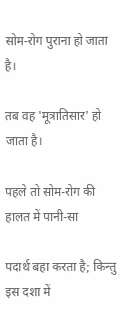सोम-रोग पुराना हो जाता है।

तब वह 'मूत्रातिसार' हो जाता है।

पहले तो सोम-रोग की हालत में पानी-सा

पदार्थ बहा करता है; किन्तु इस दशा में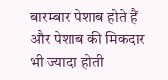बारम्बार पेशाब होते हैं और पेशाब की मिकदार भी ज्यादा होती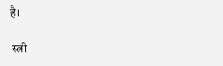है।

 स्त्री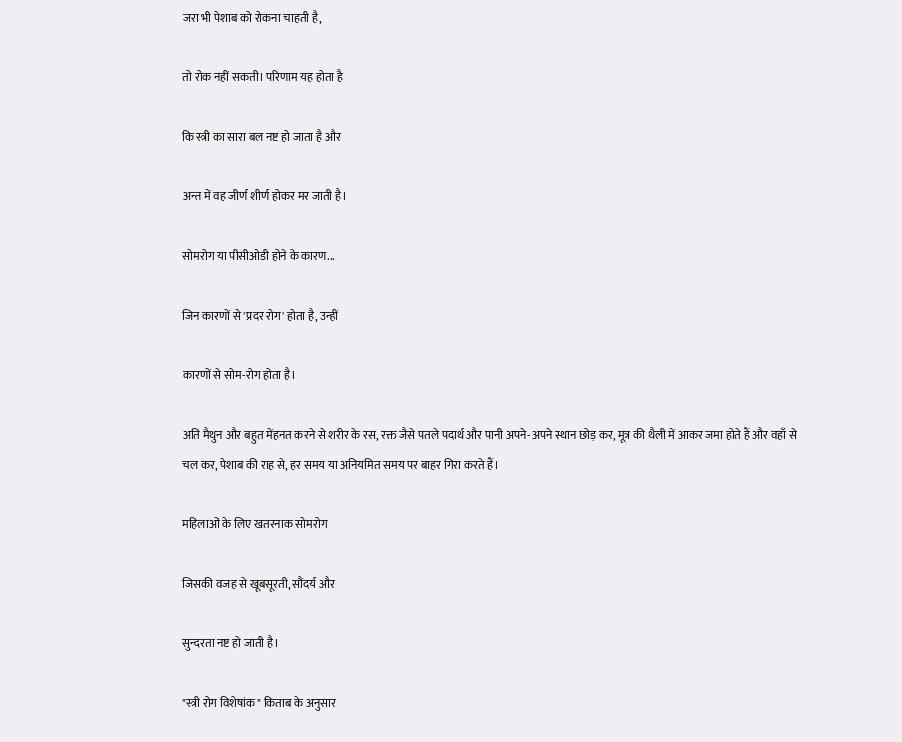जरा भी पेशाब को रोकना चाहती है,

तो रोक नहीं सकती। परिणाम यह होता है

कि स्त्री का सारा बल नष्ट हो जाता है और

अन्त में वह जीर्ण शीर्ण होकर मर जाती है।

सोमरोग या पीसीओडी होने के कारण...

जिन कारणों से 'प्रदर रोग' होता है, उन्हीं

कारणों से सोम-रोग होता है।

अति मैथुन और बहुत मेंहनत करने से शरीर के रस, रक्त जैसे पतले पदार्थ और पानी अपने-अपने स्थान छोड़ कर, मूत्र की थैली में आकर जमा होते हैं और वहाँ से चल कर, पेशाब की राह से, हर समय या अनियमित समय पर बाहर गिरा करते हैं।

महिलाओं के लिए खतरनाक सोमरोग

जिसकी वजह से खूबसूरती, सौंदर्य और

सुन्दरता नष्ट हो जाती है।

"स्त्री रोग विशेषांक" किताब के अनुसार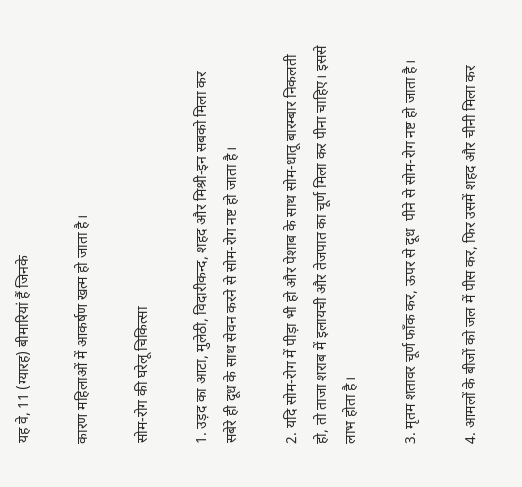यह वे, 11 (ग्यारह) बीमारियां हैं जिनके

कारण महिलाओं में आकर्षण खत्म हो जाता है।

सोम-रोग की घरेलू चिकित्सा

1. उड़द का आटा, मुलेठी, विदारीकन्द, शहद और मिश्री-इन सबको मिला कर सबेरे ही दूध के साथ सेवन करने से सोम-रोग नष्ट हो जाता है।

2. यदि सोम-रोग में पीड़ा भी हो और पेशाब के साथ सोम-धातू बारम्बार निकलती हो, तो ताजा शराब में इलायची और तेजपात का चूर्ण मिला कर पीना चाहिए। इससे लाभ होता है।

3. मृतम शतावर चूर्ण फाँक कर, ऊपर से दूध  पीने से सोम-रोग नष्ट हो जाता है।

4. आमलों के बीजों को जल में पीस कर, फिर उसमें शहद और चीनी मिला कर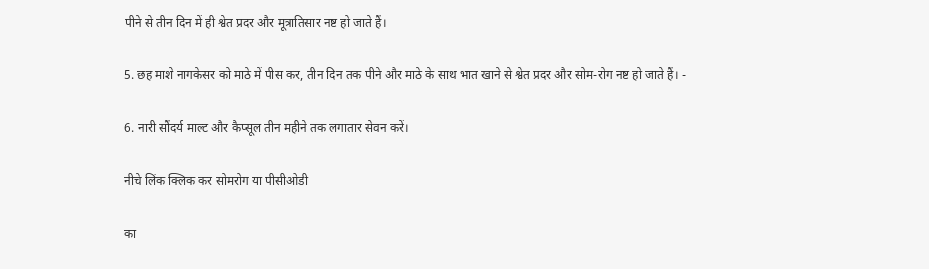पीने से तीन दिन में ही श्वेत प्रदर और मूत्रातिसार नष्ट हो जाते हैं।

5. छह माशे नागकेसर को माठे में पीस कर, तीन दिन तक पीने और माठे के साथ भात खाने से श्वेत प्रदर और सोम-रोग नष्ट हो जाते हैं। -

6. नारी सौंदर्य माल्ट और कैप्सूल तीन महीने तक लगातार सेवन करें।

नीचे लिंक क्लिक कर सोमरोग या पीसीओडी

का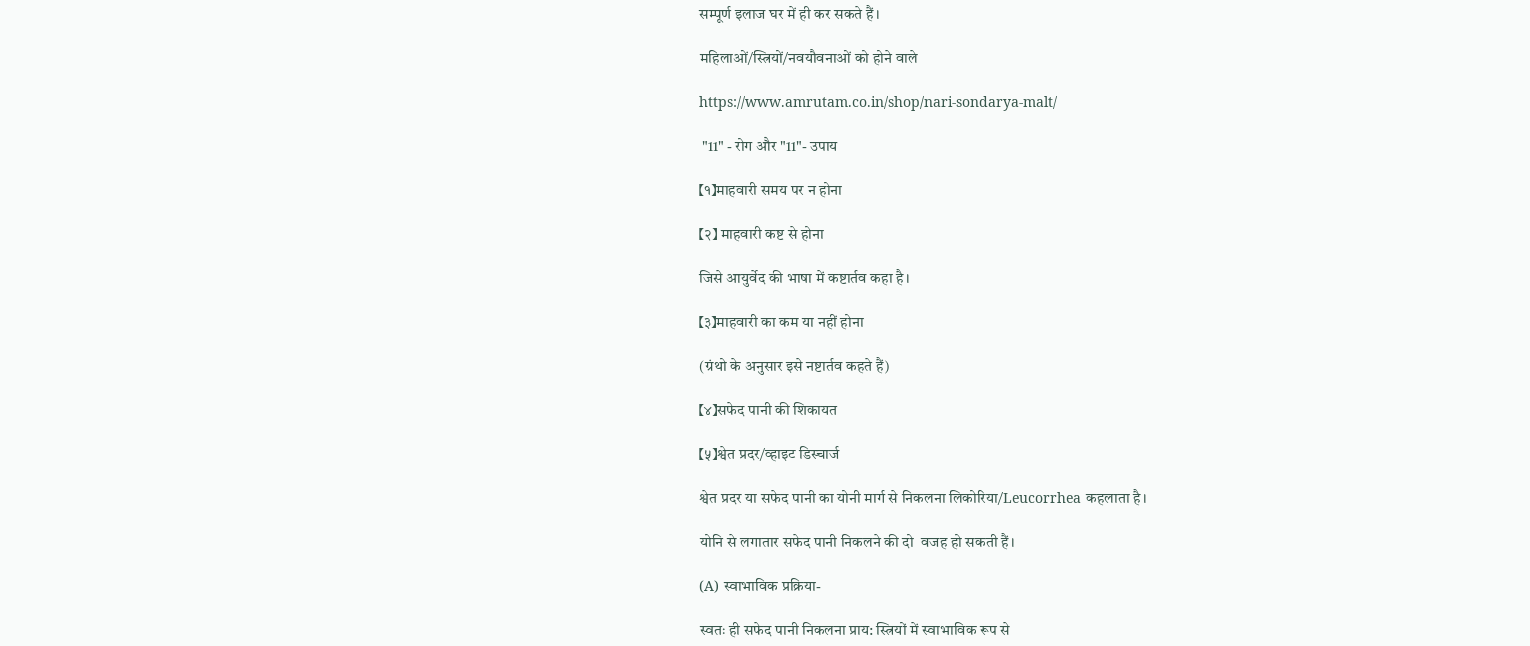सम्पूर्ण इलाज घर में ही कर सकते हैं।

महिलाओं/स्त्रियों/नवयौवनाओं को होने वाले

https://www.amrutam.co.in/shop/nari-sondarya-malt/

 "11" - रोग और "11"- उपाय

【१】माहवारी समय पर न होना

【२】 माहवारी कष्ट से होना

जिसे आयुर्वेद की भाषा में कष्टार्तव कहा है।

【३】माहवारी का कम या नहीं होना

(ग्रंथो के अनुसार इसे नष्टार्तव कहते हैं)

【४】सफेद पानी की शिकायत

【५】श्वेत प्रदर/व्हाइट डिस्चार्ज

श्वेत प्रदर या सफेद पानी का योनी मार्ग से निकलना लिकोरिया/Leucorrhea कहलाता है।

योनि से लगातार सफेद पानी निकलने की दो  वजह हो सकती हैं।

(A) स्वाभाविक प्रक्रिया-

स्वतः ही सफेद पानी निकलना प्राय: स्त्रियों में स्वाभाविक रूप से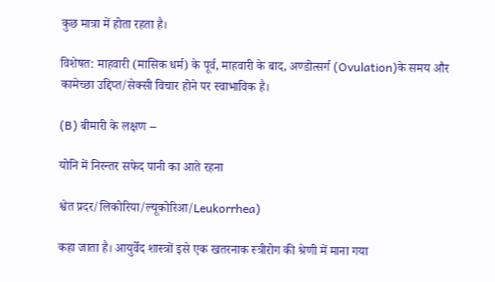कुछ मात्रा में होता रहता है।

विशेषत: माहवारी (मासिक धर्म) के पूर्व, माहवारी के बाद, अण्डोत्सर्ग (Ovulation)के समय और कामेच्छा उद्दिप्त/सेक्सी विचार होने पर स्वाभाविक है।

(B) बीमारी के लक्षण --

योनि में निरन्तर सफेद पानी का आते रहना

श्वेत प्रदर/लिकोरिया/ल्यूकोरिआ/Leukorrhea)

कहा जाता है। आयुर्वेद शास्त्रों इसे एक खतरनाक स्त्रीरोग की श्रेणी में माना गया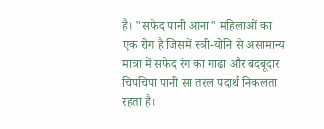है। "सफेद पानी आना" महिलाओं का एक रोग है जिसमें स्त्री-योनि से असामान्य मात्रा में सफेद रंग का गाढा और बदबूदार चिपचिपा पानी सा तरल पदार्थ निकलता रहता है।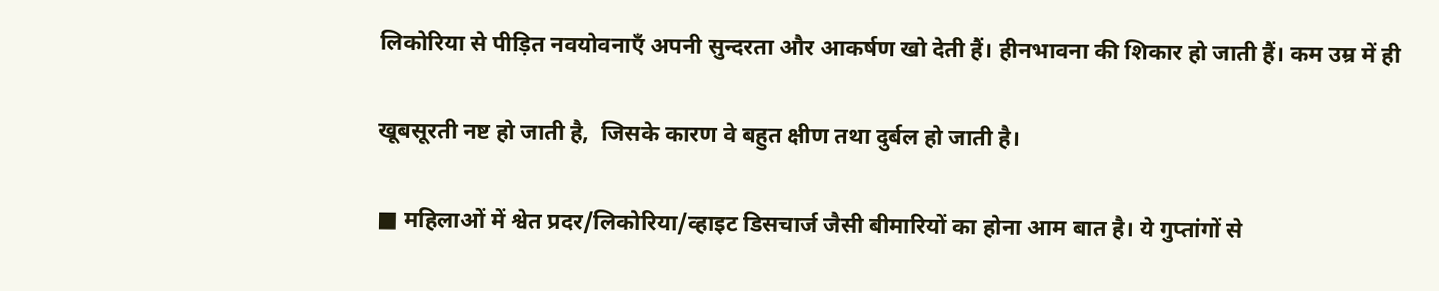लिकोरिया से पीड़ित नवयोवनाएँ अपनी सुन्दरता और आकर्षण खो देती हैं। हीनभावना की शिकार हो जाती हैं। कम उम्र में ही

खूबसूरती नष्ट हो जाती है,  जिसके कारण वे बहुत क्षीण तथा दुर्बल हो जाती है।

■ महिलाओं में श्वेत प्रदर/लिकोरिया/व्हाइट डिसचार्ज जैसी बीमारियों का होना आम बात है। ये गुप्तांगों से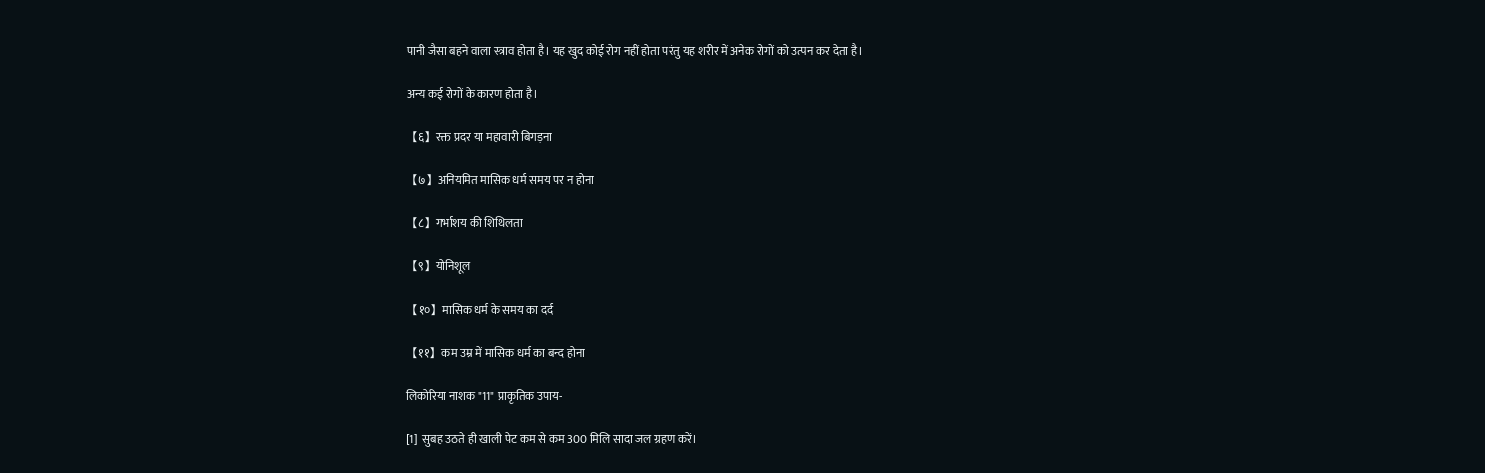पानी जैसा बहने वाला स्त्राव होता है। यह खुद कोई रोग नहीं होता परंतु यह शरीर में अनेक रोगों को उत्पन कर देता है।

अन्य कई रोगों के कारण होता है।

【६】रक्त प्रदर या महावारी बिगड़ना

【७】अनियमित मासिक धर्म समय पर न होना

【८】गर्भाशय की शिथिलता

【९】योनिशूल

【१०】मासिक धर्म के समय का दर्द

【११】कम उम्र में मासिक धर्म का बन्द होना

लिकोरिया नाशक "11" प्राकृतिक उपाय-

[1]  सुबह उठते ही खाली पेट कम से कम 300 मिलि सादा जल ग्रहण करें।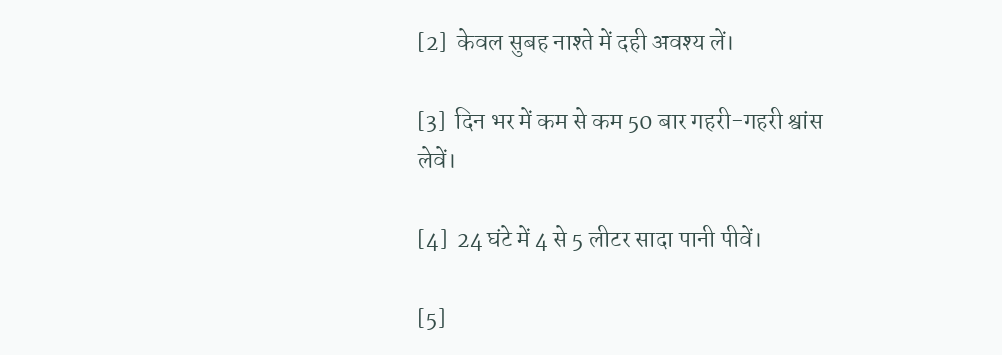[2]  केवल सुबह नाश्ते में दही अवश्य लें।

[3]  दिन भर में कम से कम 50 बार गहरी-गहरी श्वांस लेवें।

[4]  24 घंटे में 4 से 5 लीटर सादा पानी पीवें।

[5]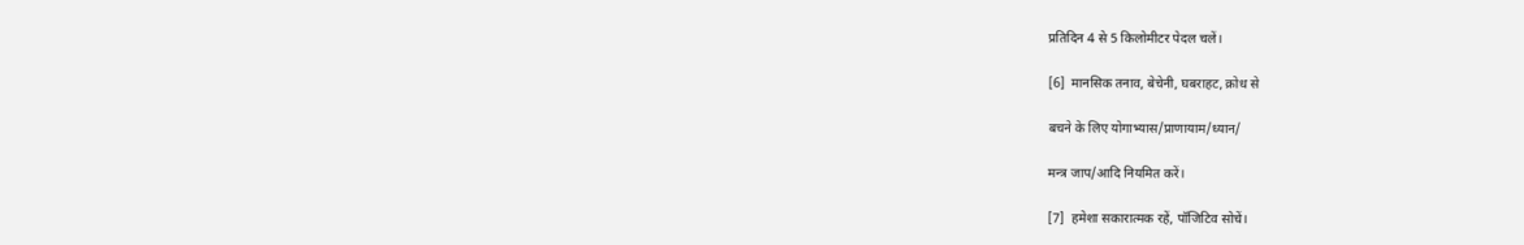प्रतिदिन 4 से 5 किलोमीटर पेदल चलें।

[6]  मानसिक तनाव, बेचेनी, घबराहट, क्रोध से

बचने के लिए योगाभ्यास/प्राणायाम/ध्यान/

मन्त्र जाप/आदि नियमित करें।

[7]  हमेशा सकारात्मक रहें, पॉजिटिव सोचें।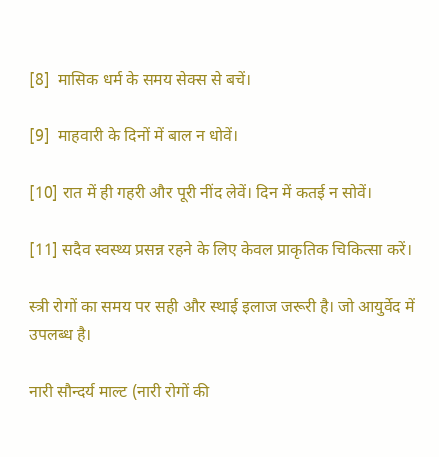[8]  मासिक धर्म के समय सेक्स से बचें।

[9]  माहवारी के दिनों में बाल न धोवें।

[10] रात में ही गहरी और पूरी नींद लेवें। दिन में कतई न सोवें।

[11] सदैव स्वस्थ्य प्रसन्न रहने के लिए केवल प्राकृतिक चिकित्सा करें।

स्त्री रोगों का समय पर सही और स्थाई इलाज जरूरी है। जो आयुर्वेद में उपलब्ध है।

नारी सौन्दर्य माल्ट (नारी रोगों की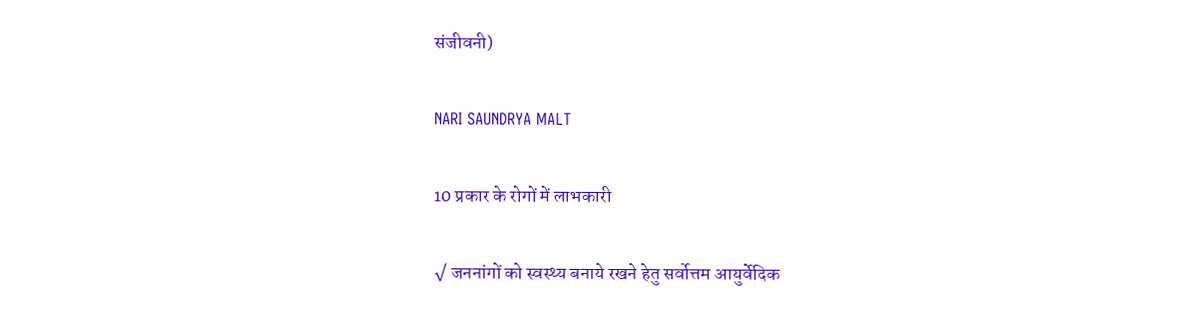संजीवनी)

NARI SAUNDRYA MALT

10 प्रकार के रोगों में लाभकारी

√ जननांगों को स्वस्थ्य बनाये रखने हेतु सर्वोत्तम आयुर्वेदिक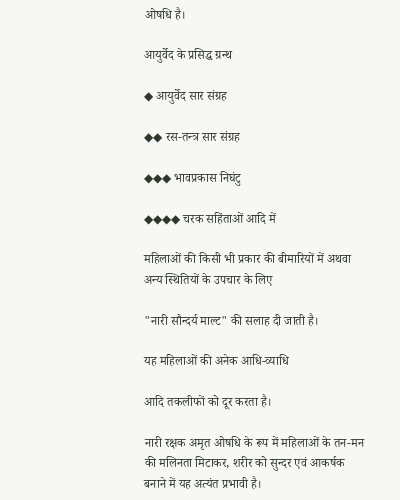ओषधि है।

आयुर्वेद के प्रसिद्ध ग्रन्थ

◆ आयुर्वेद सार संग्रह

◆◆ रस-तन्त्र सार संग्रह

◆◆◆ भावप्रकास निघंटु

◆◆◆◆ चरक सहिंताओं आदि में

महिलाओं की किसी भी प्रकार की बीमारियों में अथवा अन्य स्थितियों के उपचार के लिए

"नारी सौन्दर्य माल्ट" की सलाह दी जाती है।

यह महिलाओं की अनेक आधि-व्याधि

आदि तकलीफों को दूर करता है।

नारी रक्षक अमृत ओषधि के रूप में महिलाओं के तन-मन की मलिनता मिटाकर, शरीर को सुन्दर एवं आकर्षक बनाने में यह अत्यंत प्रभावी है।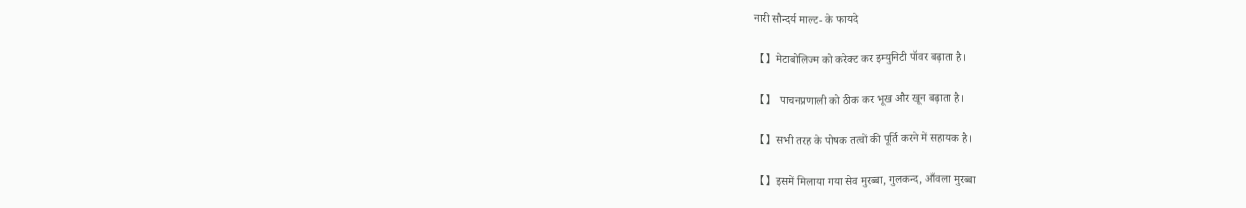नारी सौन्दर्य माल्ट- के फायदे

【】मेटाबोलिज्म को करेक्ट कर इम्युनिटी पॉवर बढ़ाता है।

【】 पाचनप्रणाली को ठीक कर भूख और खून बढ़ाता है।

【】सभी तरह के पोषक तत्वों की पूर्ति करने में सहायक है।

【】इसमें मिलाया गया सेव मुरब्बा, गुलकन्द, आँवला मुरब्बा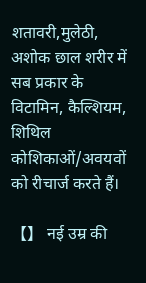शतावरी,मुलेठी, अशोक छाल शरीर में सब प्रकार के विटामिन, कैल्शियम, शिथिल कोशिकाओं/अवयवों को रीचार्ज करते हैं।

【】 नई उम्र की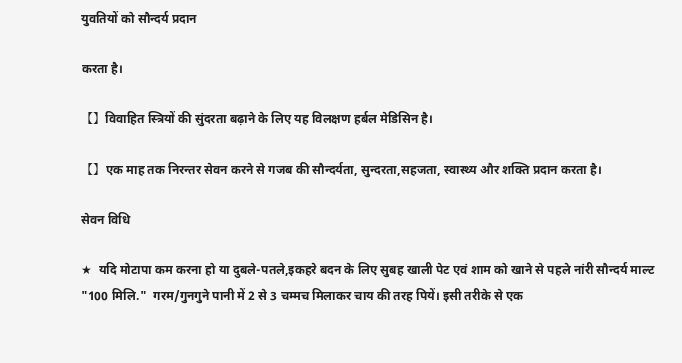युवतियों को सौन्दर्य प्रदान

करता है।

【】विवाहित स्त्रियों की सुंदरता बढ़ाने के लिए यह विलक्षण हर्बल मेडिसिन है।

【】एक माह तक निरन्तर सेवन करने से गजब की सौन्दर्यता, सुन्दरता,सहजता, स्वास्थ्य और शक्ति प्रदान करता है।

सेवन विधि

★  यदि मोटापा कम करना हो या दुबले-पतले,इकहरे बदन के लिए सुबह खाली पेट एवं शाम को खाने से पहले नांरी सौन्दर्य माल्ट  "100 मिलि."  गरम/गुनगुने पानी में 2 से 3 चम्मच मिलाकर चाय की तरह पियें। इसी तरीके से एक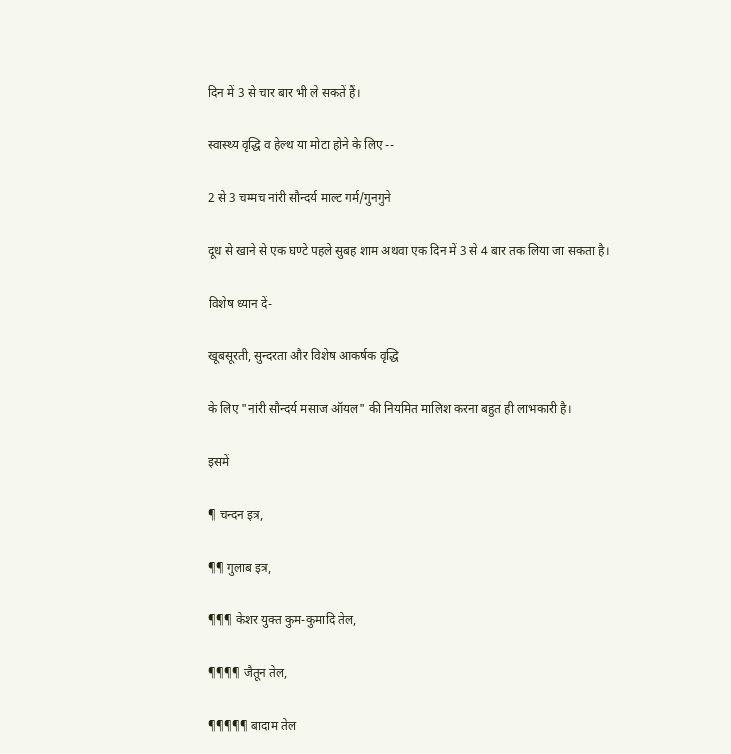दिन में 3 से चार बार भी ले सकतें हैं।

स्वास्थ्य वृद्धि व हेल्थ या मोटा होने के लिए --

2 से 3 चम्मच नांरी सौन्दर्य माल्ट गर्म/गुनगुने

दूध से खाने से एक घण्टे पहले सुबह शाम अथवा एक दिन में 3 से 4 बार तक लिया जा सकता है।

विशेष ध्यान दें-

खूबसूरती, सुन्दरता और विशेष आकर्षक वृद्धि

के लिए "नांरी सौन्दर्य मसाज ऑयल" की नियमित मालिश करना बहुत ही लाभकारी है।

इसमें

¶ चन्दन इत्र,

¶¶ गुलाब इत्र,

¶¶¶ केशर युक्त कुम-कुमादि तेल,

¶¶¶¶ जैतून तेल,

¶¶¶¶¶ बादाम तेल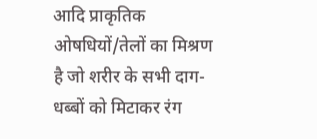आदि प्राकृतिक ओषधियों/तेलों का मिश्रण है जो शरीर के सभी दाग-धब्बों को मिटाकर रंग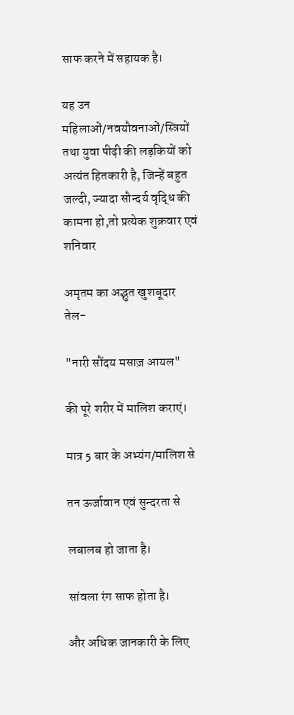साफ करने में सहायक है।

यह उन महिलाओं/नवयौवनाओं/स्त्रियों तथा युवा पीढ़ी की लड़कियों को अत्यंत हितकारी है, जिन्हें बहुत जल्दी, ज्यादा सौन्दर्य वृद्धि की कामना हो,तो प्रत्येक शुक्रवार एवं शनिवार

अमृतम का अद्भुत खुशबूदार तेल-

"नारी सौंदय मसाज़ आयल"

की पूरे शरीर में मालिश कराएं।

मात्र 5 बार के अभ्यंग/मालिश से

तन ऊर्जावान एवं सुन्दरता से

लबालब हो जाता है।

सांवला रंग साफ होता है।

और अधिक जानकारी के लिए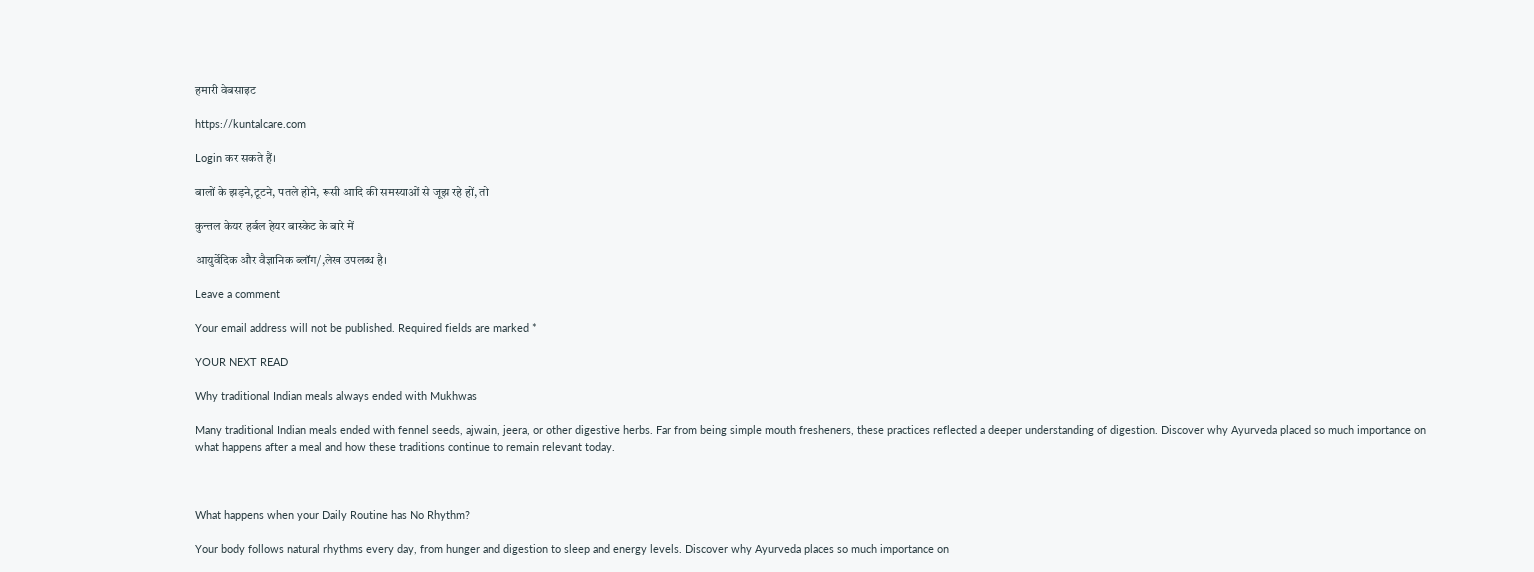हमारी वेबसाइट

https://kuntalcare.com

Login कर सकते हैं।

बालों के झड़ने,टूटने, पतले होने, रूसी आदि की समस्याओं से जूझ रहे हों, तो

कुन्तल केयर हर्बल हेयर बास्केट के बारे में

आयुर्वेदिक और वैज्ञानिक ब्लॉग/,लेख उपलब्ध है।

Leave a comment

Your email address will not be published. Required fields are marked *

YOUR NEXT READ

Why traditional Indian meals always ended with Mukhwas

Many traditional Indian meals ended with fennel seeds, ajwain, jeera, or other digestive herbs. Far from being simple mouth fresheners, these practices reflected a deeper understanding of digestion. Discover why Ayurveda placed so much importance on what happens after a meal and how these traditions continue to remain relevant today.



What happens when your Daily Routine has No Rhythm?

Your body follows natural rhythms every day, from hunger and digestion to sleep and energy levels. Discover why Ayurveda places so much importance on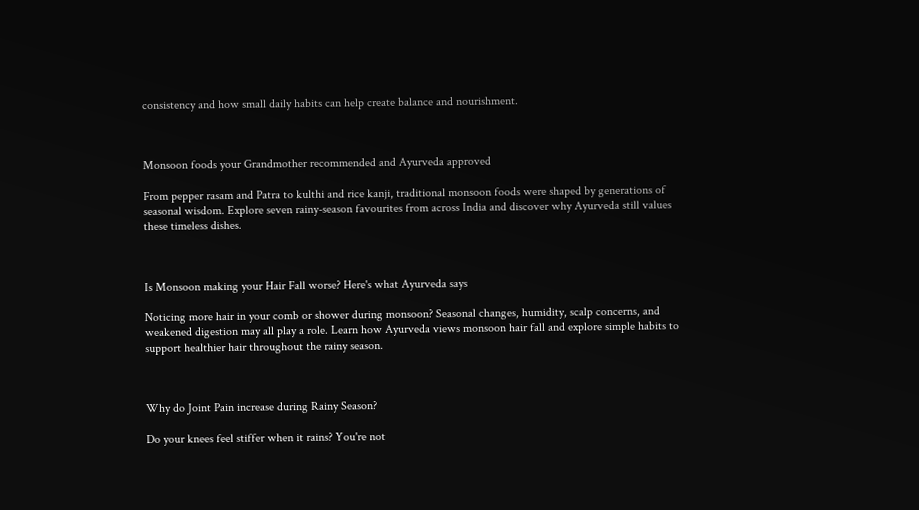consistency and how small daily habits can help create balance and nourishment.



Monsoon foods your Grandmother recommended and Ayurveda approved

From pepper rasam and Patra to kulthi and rice kanji, traditional monsoon foods were shaped by generations of seasonal wisdom. Explore seven rainy-season favourites from across India and discover why Ayurveda still values these timeless dishes.



Is Monsoon making your Hair Fall worse? Here's what Ayurveda says

Noticing more hair in your comb or shower during monsoon? Seasonal changes, humidity, scalp concerns, and weakened digestion may all play a role. Learn how Ayurveda views monsoon hair fall and explore simple habits to support healthier hair throughout the rainy season.



Why do Joint Pain increase during Rainy Season?

Do your knees feel stiffer when it rains? You're not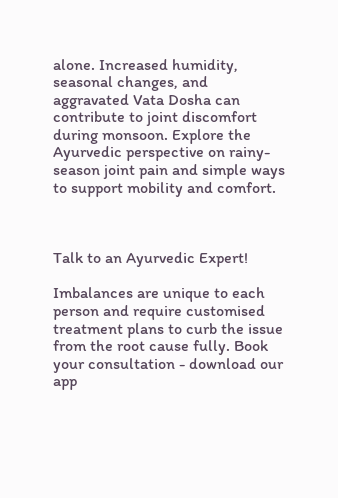alone. Increased humidity, seasonal changes, and aggravated Vata Dosha can contribute to joint discomfort during monsoon. Explore the Ayurvedic perspective on rainy-season joint pain and simple ways to support mobility and comfort.



Talk to an Ayurvedic Expert!

Imbalances are unique to each person and require customised treatment plans to curb the issue from the root cause fully. Book your consultation - download our app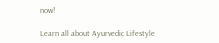now!

Learn all about Ayurvedic Lifestyle